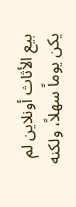بيع الأثاث أونلاين لم يكن يوماً سهلاً، ولكنه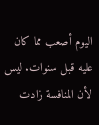اليوم أصعب مما كان عليه قبل سنوات. ليس لأن المنافسة زادت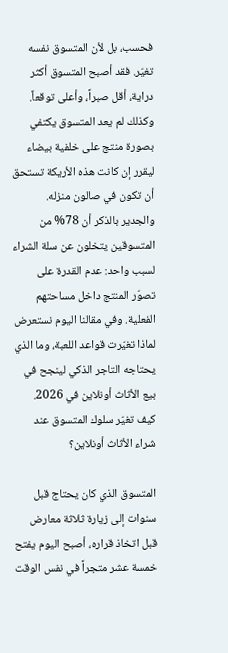فحسب، بل لأن المتسوق نفسه تغيّر. فقد أصبح المتسوق أكثر دراية، أقل صبراً، وأعلى توقعاً. وكذلك لم يعد المتسوق يكتفي بصورة منتج على خلفية بيضاء ليقرر إن كانت هذه الأريكة تستحق أن تكون في صالون منزله. والجدير بالذكر أن 78% من المتسوقين يتخلون عن سلة الشراء لسبب واحد: عدم القدرة على تصوّر المنتج داخل مساحتهم الفعلية. وفي مقالنا اليوم نستعرض لماذا تغيّرت قواعد اللعبة، وما الذي يحتاجه التاجر الذكي لينجح في بيع الأثاث أونلاين في 2026.
كيف تغيّر سلوك المتسوق عند شراء الأثاث أونلاين؟

المتسوق الذي كان يحتاج قبل سنوات إلى زيارة ثلاثة معارض قبل اتخاذ قراره، أصبح اليوم يفتح خمسة عشر متجراً في نفس الوقت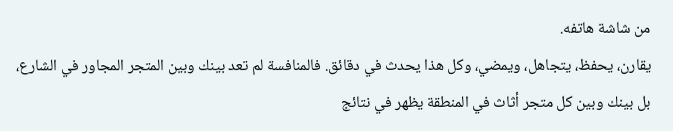من شاشة هاتفه.
يقارن، يحفظ، يتجاهل، ويمضي، وكل هذا يحدث في دقائق. فالمنافسة لم تعد بينك وبين المتجر المجاور في الشارع، بل بينك وبين كل متجر أثاث في المنطقة يظهر في نتائج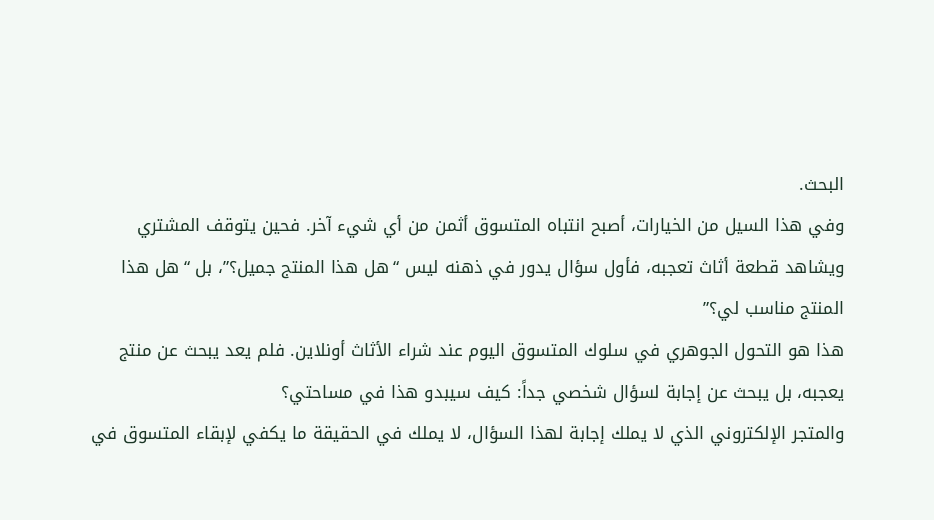البحث.
وفي هذا السيل من الخيارات، أصبح انتباه المتسوق أثمن من أي شيء آخر. فحين يتوقف المشتري ويشاهد قطعة أثاث تعجبه، فأول سؤال يدور في ذهنه ليس “هل هذا المنتج جميل؟”، بل “هل هذا المنتج مناسب لي؟”
هذا هو التحول الجوهري في سلوك المتسوق اليوم عند شراء الأثاث أونلاين. فلم يعد يبحث عن منتج يعجبه، بل يبحث عن إجابة لسؤال شخصي جداً: كيف سيبدو هذا في مساحتي؟
والمتجر الإلكتروني الذي لا يملك إجابة لهذا السؤال، لا يملك في الحقيقة ما يكفي لإبقاء المتسوق في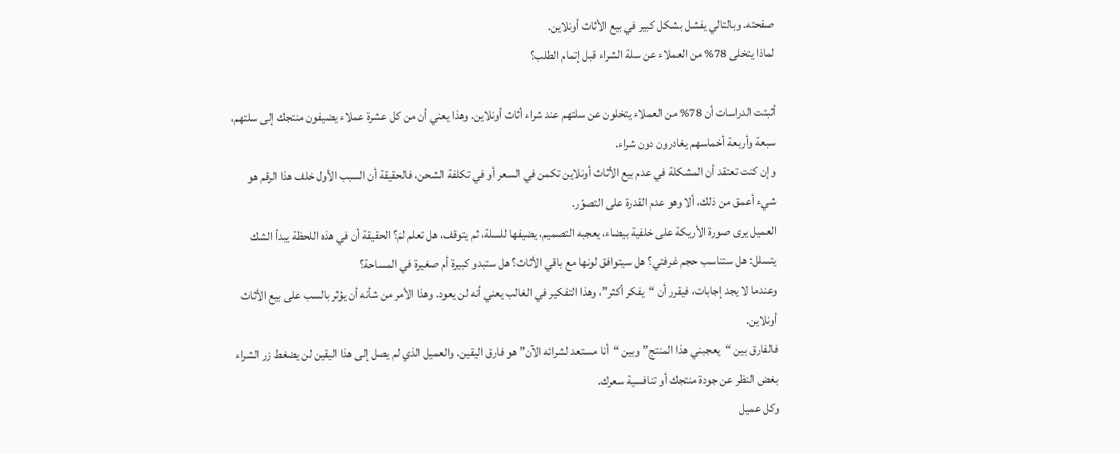صفحته. وبالتالي يفشل بشكل كبير في بيع الأثاث أونلاين.
لماذا يتخلى 78% من العملاء عن سلة الشراء قبل إتمام الطلب؟

أثبتت الدراسات أن 78% من العملاء يتخلون عن سلتهم عند شراء أثاث أونلاين. وهذا يعني أن من كل عشرة عملاء يضيفون منتجك إلى سلتهم، سبعة وأربعة أخماسهم يغادرون دون شراء.
وإن كنت تعتقد أن المشكلة في عدم بيع الأثاث أونلاين تكمن في السعر أو في تكلفة الشحن، فالحقيقة أن السبب الأول خلف هذا الرقم هو شيء أعمق من ذلك، ألا وهو عدم القدرة على التصوّر.
العميل يرى صورة الأريكة على خلفية بيضاء، يعجبه التصميم، يضيفها للسلة، ثم يتوقف، هل تعلم لمَ؟ الحقيقة أن في هذه اللحظة يبدأ الشك يتسلل: هل ستناسب حجم غرفتي؟ هل سيتوافق لونها مع باقي الأثاث؟ هل ستبدو كبيرة أم صغيرة في المساحة؟
وعندما لا يجد إجابات، فيقرر أن “يفكر أكثر”، وهذا التفكير في الغالب يعني أنه لن يعود. وهذا الأمر من شأنه أن يؤثر بالسب على بيع الأثاث أونلاين.
فالفارق بين “يعجبني هذا المنتج” وبين “أنا مستعد لشرائه الآن” هو فارق اليقين. والعميل الذي لم يصل إلى هذا اليقين لن يضغط زر الشراء بغض النظر عن جودة منتجك أو تنافسية سعرك.
وكل عميل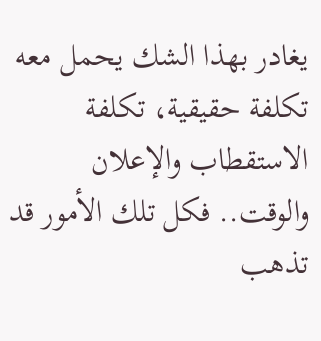يغادر بهذا الشك يحمل معه تكلفة حقيقية، تكلفة الاستقطاب والإعلان والوقت.. فكل تلك الأمور قد تذهب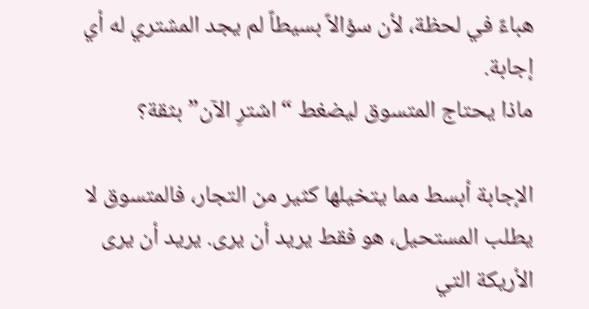هباءً في لحظة، لأن سؤالاً بسيطاً لم يجد المشتري له أي إجابة.
ماذا يحتاج المتسوق ليضغط “اشترِ الآن” بثقة؟

الإجابة أبسط مما يتخيلها كثير من التجار، فالمتسوق لا يطلب المستحيل، هو فقط يريد أن يرى. يريد أن يرى الأريكة التي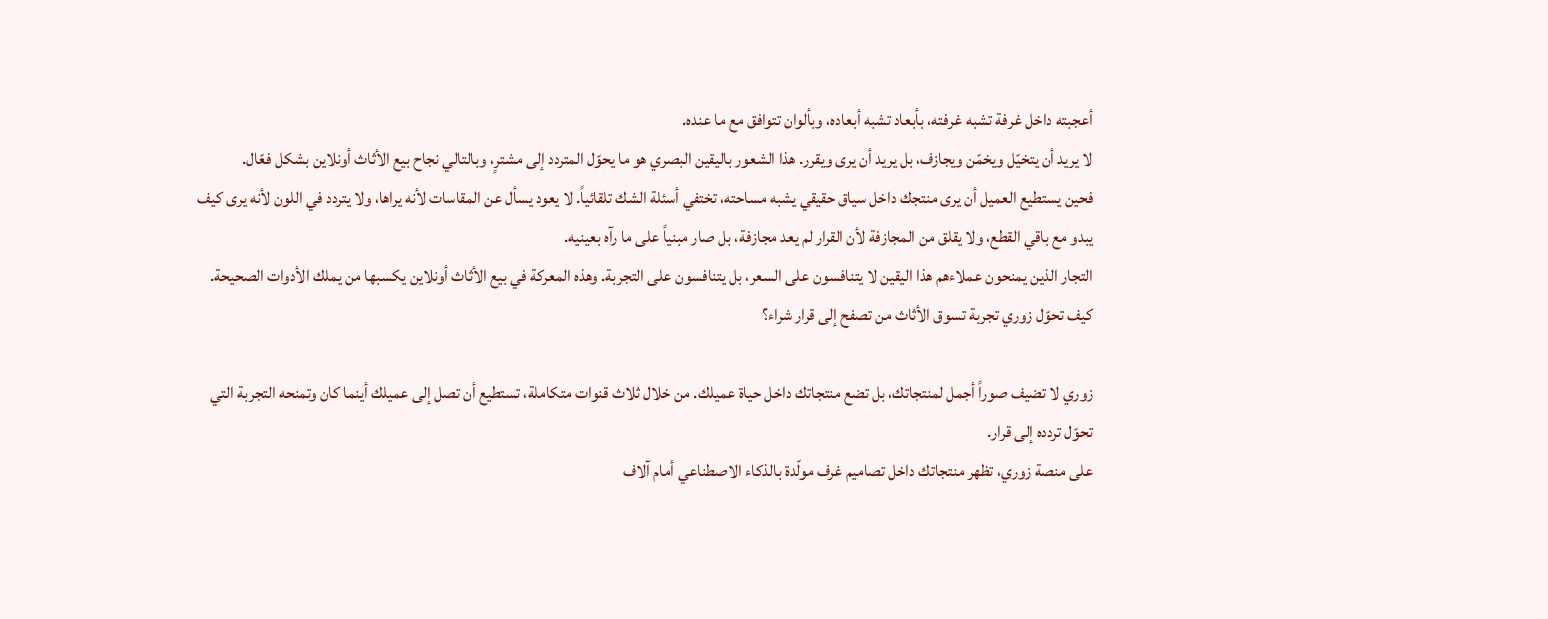أعجبته داخل غرفة تشبه غرفته، بأبعاد تشبه أبعاده، وبألوان تتوافق مع ما عنده.
لا يريد أن يتخيّل ويخمّن ويجازف، بل يريد أن يرى ويقرر. هذا الشعور باليقين البصري هو ما يحوّل المتردد إلى مشترٍ، وبالتالي نجاح بيع الأثاث أونلاين بشكل فعّال.
فحين يستطيع العميل أن يرى منتجك داخل سياق حقيقي يشبه مساحته، تختفي أسئلة الشك تلقائياً. لا يعود يسأل عن المقاسات لأنه يراها، ولا يتردد في اللون لأنه يرى كيف يبدو مع باقي القطع، ولا يقلق من المجازفة لأن القرار لم يعد مجازفة، بل صار مبنياً على ما رآه بعينيه.
التجار الذين يمنحون عملاءهم هذا اليقين لا يتنافسون على السعر، بل يتنافسون على التجربة. وهذه المعركة في بيع الأثاث أونلاين يكسبها من يملك الأدوات الصحيحة.
كيف تحوّل زوري تجربة تسوق الأثاث من تصفح إلى قرار شراء؟

زوري لا تضيف صوراً أجمل لمنتجاتك، بل تضع منتجاتك داخل حياة عميلك. من خلال ثلاث قنوات متكاملة، تستطيع أن تصل إلى عميلك أينما كان وتمنحه التجربة التي تحوّل تردده إلى قرار.
على منصة زوري، تظهر منتجاتك داخل تصاميم غرف مولّدة بالذكاء الاصطناعي أمام آلاف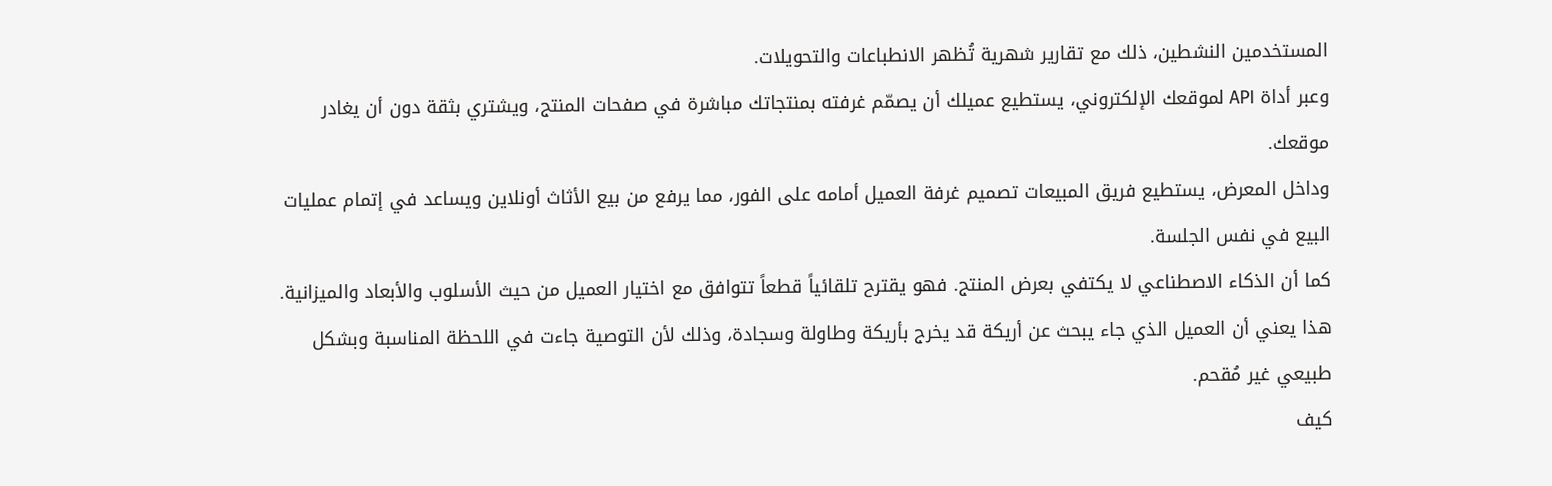المستخدمين النشطين، ذلك مع تقارير شهرية تُظهر الانطباعات والتحويلات.
وعبر أداة API لموقعك الإلكتروني، يستطيع عميلك أن يصمّم غرفته بمنتجاتك مباشرة في صفحات المنتج، ويشتري بثقة دون أن يغادر موقعك.
وداخل المعرض، يستطيع فريق المبيعات تصميم غرفة العميل أمامه على الفور، مما يرفع من بيع الأثاث أونلاين ويساعد في إتمام عمليات البيع في نفس الجلسة.
كما أن الذكاء الاصطناعي لا يكتفي بعرض المنتج. فهو يقترح تلقائياً قطعاً تتوافق مع اختيار العميل من حيث الأسلوب والأبعاد والميزانية.
هذا يعني أن العميل الذي جاء يبحث عن أريكة قد يخرج بأريكة وطاولة وسجادة، وذلك لأن التوصية جاءت في اللحظة المناسبة وبشكل طبيعي غير مُقحم.
كيف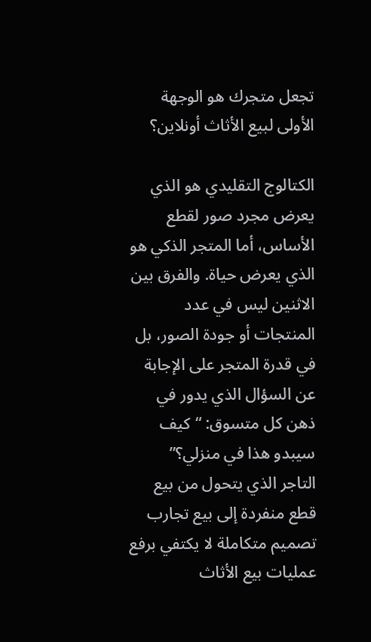تجعل متجرك هو الوجهة الأولى لبيع الأثاث أونلاين؟

الكتالوج التقليدي هو الذي يعرض مجرد صور لقطع الأساس، أما المتجر الذكي هو الذي يعرض حياة. والفرق بين الاثنين ليس في عدد المنتجات أو جودة الصور، بل في قدرة المتجر على الإجابة عن السؤال الذي يدور في ذهن كل متسوق: “كيف سيبدو هذا في منزلي؟”
التاجر الذي يتحول من بيع قطع منفردة إلى بيع تجارب تصميم متكاملة لا يكتفي برفع عمليات بيع الأثاث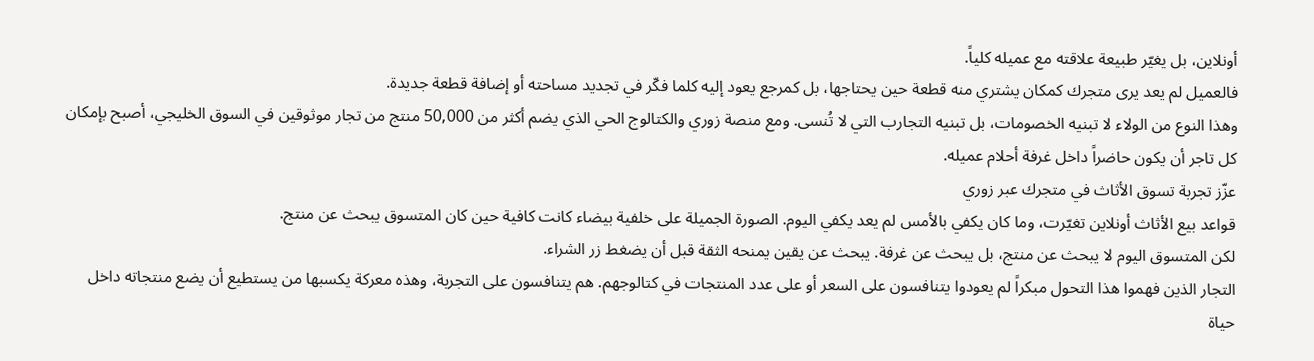أونلاين، بل يغيّر طبيعة علاقته مع عميله كلياً.
فالعميل لم يعد يرى متجرك كمكان يشتري منه قطعة حين يحتاجها، بل كمرجع يعود إليه كلما فكّر في تجديد مساحته أو إضافة قطعة جديدة.
وهذا النوع من الولاء لا تبنيه الخصومات، بل تبنيه التجارب التي لا تُنسى. ومع منصة زوري والكتالوج الحي الذي يضم أكثر من 50,000 منتج من تجار موثوقين في السوق الخليجي، أصبح بإمكان كل تاجر أن يكون حاضراً داخل غرفة أحلام عميله.
عزّز تجربة تسوق الأثاث في متجرك عبر زوري
قواعد بيع الأثاث أونلاين تغيّرت، وما كان يكفي بالأمس لم يعد يكفي اليوم. الصورة الجميلة على خلفية بيضاء كانت كافية حين كان المتسوق يبحث عن منتج.
لكن المتسوق اليوم لا يبحث عن منتج، بل يبحث عن غرفة. يبحث عن يقين يمنحه الثقة قبل أن يضغط زر الشراء.
التجار الذين فهموا هذا التحول مبكراً لم يعودوا يتنافسون على السعر أو على عدد المنتجات في كتالوجهم. هم يتنافسون على التجربة، وهذه معركة يكسبها من يستطيع أن يضع منتجاته داخل حياة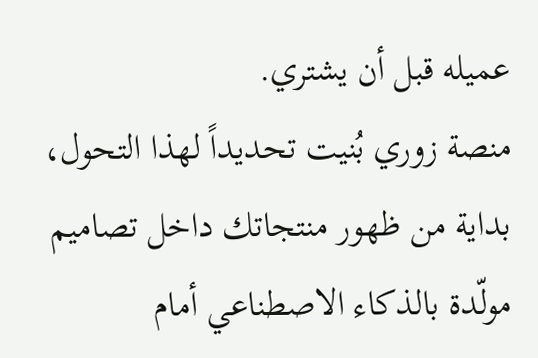عميله قبل أن يشتري.
منصة زوري بُنيت تحديداً لهذا التحول، بداية من ظهور منتجاتك داخل تصاميم مولّدة بالذكاء الاصطناعي أمام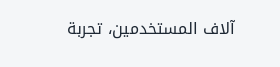آلاف المستخدمين، تجربة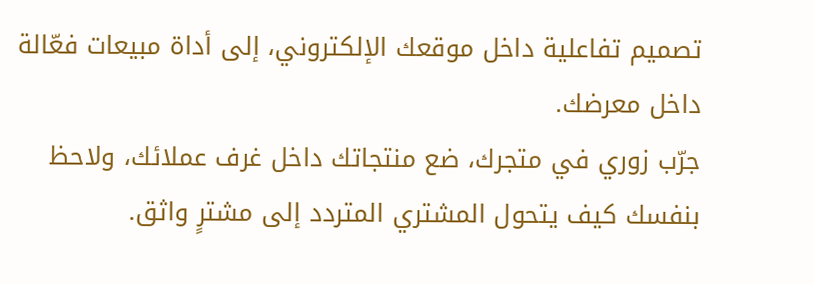تصميم تفاعلية داخل موقعك الإلكتروني، إلى أداة مبيعات فعّالة داخل معرضك.
جرّب زوري في متجرك، ضع منتجاتك داخل غرف عملائك، ولاحظ بنفسك كيف يتحول المشتري المتردد إلى مشترٍ واثق.